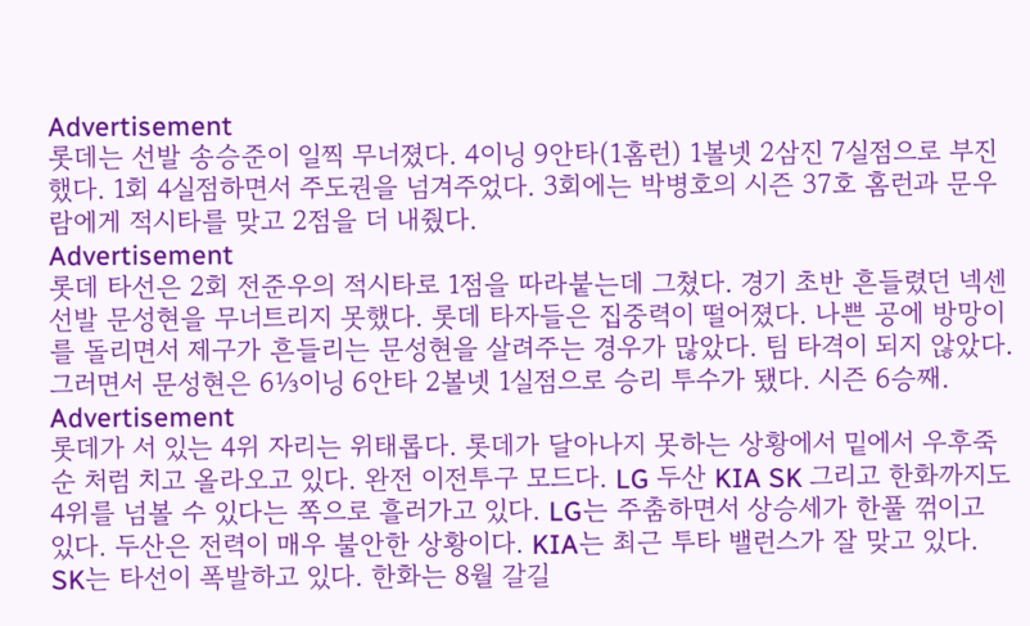Advertisement
롯데는 선발 송승준이 일찍 무너졌다. 4이닝 9안타(1홈런) 1볼넷 2삼진 7실점으로 부진했다. 1회 4실점하면서 주도권을 넘겨주었다. 3회에는 박병호의 시즌 37호 홈런과 문우람에게 적시타를 맞고 2점을 더 내줬다.
Advertisement
롯데 타선은 2회 전준우의 적시타로 1점을 따라붙는데 그쳤다. 경기 초반 흔들렸던 넥센 선발 문성현을 무너트리지 못했다. 롯데 타자들은 집중력이 떨어졌다. 나쁜 공에 방망이를 돌리면서 제구가 흔들리는 문성현을 살려주는 경우가 많았다. 팀 타격이 되지 않았다. 그러면서 문성현은 6⅓이닝 6안타 2볼넷 1실점으로 승리 투수가 됐다. 시즌 6승째.
Advertisement
롯데가 서 있는 4위 자리는 위태롭다. 롯데가 달아나지 못하는 상황에서 밑에서 우후죽순 처럼 치고 올라오고 있다. 완전 이전투구 모드다. LG 두산 KIA SK 그리고 한화까지도 4위를 넘볼 수 있다는 쪽으로 흘러가고 있다. LG는 주춤하면서 상승세가 한풀 꺾이고 있다. 두산은 전력이 매우 불안한 상황이다. KIA는 최근 투타 밸런스가 잘 맞고 있다. SK는 타선이 폭발하고 있다. 한화는 8월 갈길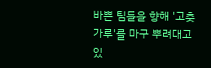바쁜 팀들을 향해 '고춧가루'를 마구 뿌려대고 있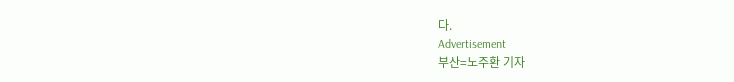다.
Advertisement
부산=노주환 기자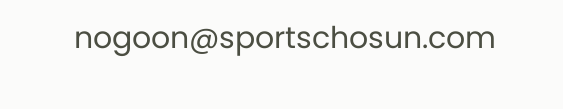nogoon@sportschosun.com